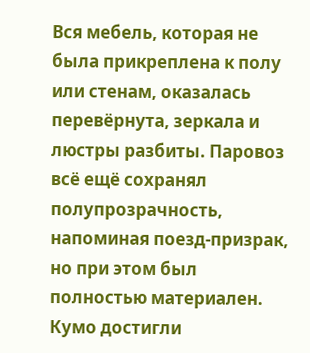Вся мебель, которая не была прикреплена к полу или стенам, оказалась перевёрнута, зеркала и люстры разбиты. Паровоз всё ещё сохранял полупрозрачность, напоминая поезд-призрак, но при этом был полностью материален.
Кумо достигли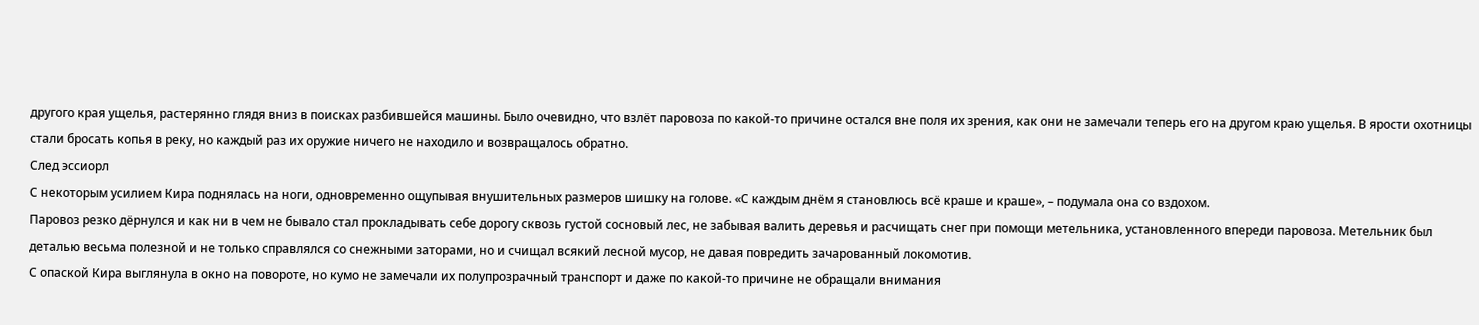другого края ущелья, растерянно глядя вниз в поисках разбившейся машины. Было очевидно, что взлёт паровоза по какой-то причине остался вне поля их зрения, как они не замечали теперь его на другом краю ущелья. В ярости охотницы стали бросать копья в реку, но каждый раз их оружие ничего не находило и возвращалось обратно.
След эссиорл
С некоторым усилием Кира поднялась на ноги, одновременно ощупывая внушительных размеров шишку на голове. «С каждым днём я становлюсь всё краше и краше», – подумала она со вздохом.
Паровоз резко дёрнулся и как ни в чем не бывало стал прокладывать себе дорогу сквозь густой сосновый лес, не забывая валить деревья и расчищать снег при помощи метельника, установленного впереди паровоза. Метельник был деталью весьма полезной и не только справлялся со снежными заторами, но и счищал всякий лесной мусор, не давая повредить зачарованный локомотив.
С опаской Кира выглянула в окно на повороте, но кумо не замечали их полупрозрачный транспорт и даже по какой-то причине не обращали внимания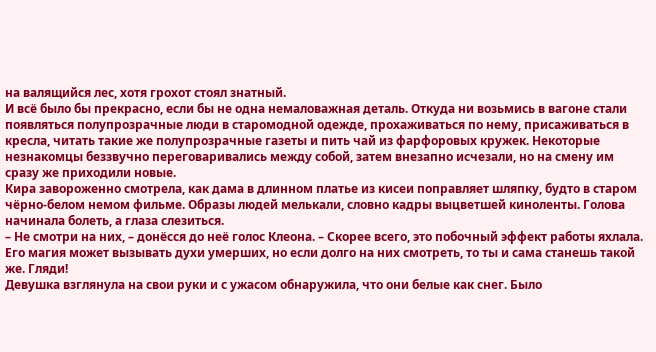на валящийся лес, хотя грохот стоял знатный.
И всё было бы прекрасно, если бы не одна немаловажная деталь. Откуда ни возьмись в вагоне стали появляться полупрозрачные люди в старомодной одежде, прохаживаться по нему, присаживаться в кресла, читать такие же полупрозрачные газеты и пить чай из фарфоровых кружек. Некоторые незнакомцы беззвучно переговаривались между собой, затем внезапно исчезали, но на смену им сразу же приходили новые.
Кира завороженно смотрела, как дама в длинном платье из кисеи поправляет шляпку, будто в старом чёрно-белом немом фильме. Образы людей мелькали, словно кадры выцветшей киноленты. Голова начинала болеть, а глаза слезиться.
– Не смотри на них, – донёсся до неё голос Клеона. – Скорее всего, это побочный эффект работы яхлала. Его магия может вызывать духи умерших, но если долго на них смотреть, то ты и сама станешь такой же. Гляди!
Девушка взглянула на свои руки и с ужасом обнаружила, что они белые как снег. Было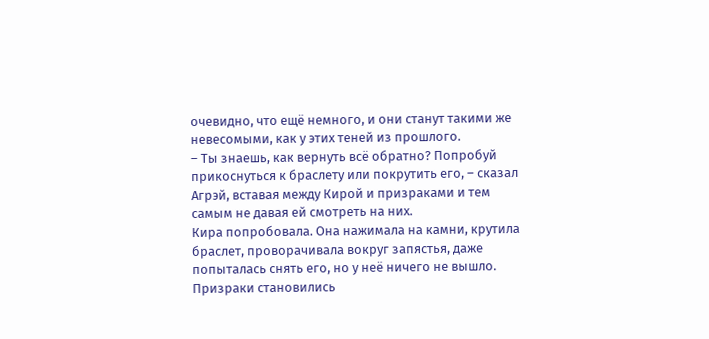очевидно, что ещё немного, и они станут такими же невесомыми, как у этих теней из прошлого.
– Ты знаешь, как вернуть всё обратно? Попробуй прикоснуться к браслету или покрутить его, – сказал Агрэй, вставая между Кирой и призраками и тем самым не давая ей смотреть на них.
Кира попробовала. Она нажимала на камни, крутила браслет, проворачивала вокруг запястья, даже попыталась снять его, но у неё ничего не вышло. Призраки становились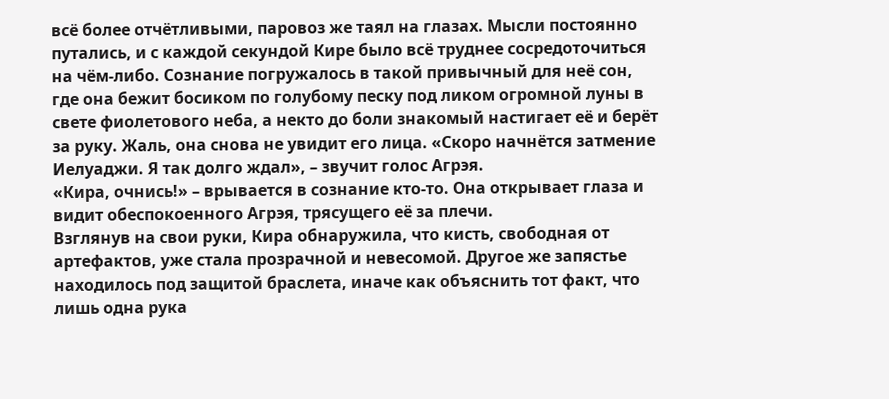всё более отчётливыми, паровоз же таял на глазах. Мысли постоянно путались, и с каждой секундой Кире было всё труднее сосредоточиться на чём-либо. Сознание погружалось в такой привычный для неё сон, где она бежит босиком по голубому песку под ликом огромной луны в свете фиолетового неба, а некто до боли знакомый настигает её и берёт за руку. Жаль, она снова не увидит его лица. «Скоро начнётся затмение Иелуаджи. Я так долго ждал», – звучит голос Агрэя.
«Кира, очнись!» – врывается в сознание кто-то. Она открывает глаза и видит обеспокоенного Агрэя, трясущего её за плечи.
Взглянув на свои руки, Кира обнаружила, что кисть, свободная от артефактов, уже стала прозрачной и невесомой. Другое же запястье находилось под защитой браслета, иначе как объяснить тот факт, что лишь одна рука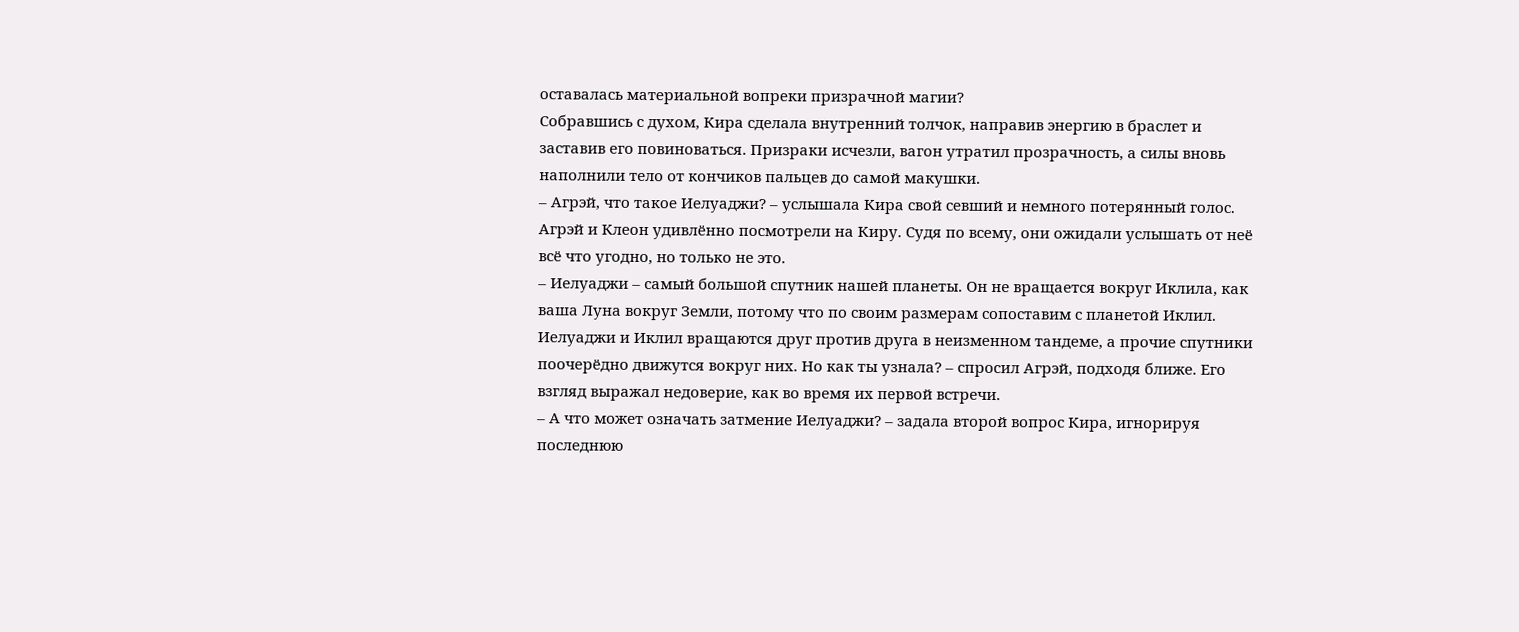оставалась материальной вопреки призрачной магии?
Собравшись с духом, Кира сделала внутренний толчок, направив энергию в браслет и заставив его повиноваться. Призраки исчезли, вагон утратил прозрачность, а силы вновь наполнили тело от кончиков пальцев до самой макушки.
– Агрэй, что такое Иелуаджи? – услышала Кира свой севший и немного потерянный голос.
Агрэй и Клеон удивлённо посмотрели на Киру. Судя по всему, они ожидали услышать от неё всё что угодно, но только не это.
– Иелуаджи – самый большой спутник нашей планеты. Он не вращается вокруг Иклила, как ваша Луна вокруг Земли, потому что по своим размерам сопоставим с планетой Иклил. Иелуаджи и Иклил вращаются друг против друга в неизменном тандеме, а прочие спутники поочерёдно движутся вокруг них. Но как ты узнала? – спросил Агрэй, подходя ближе. Его взгляд выражал недоверие, как во время их первой встречи.
– А что может означать затмение Иелуаджи? – задала второй вопрос Кира, игнорируя последнюю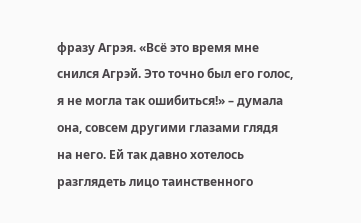фразу Агрэя. «Всё это время мне снился Агрэй. Это точно был его голос, я не могла так ошибиться!» – думала она, совсем другими глазами глядя на него. Ей так давно хотелось разглядеть лицо таинственного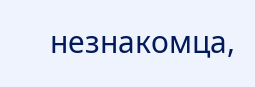незнакомца,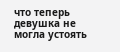что теперь девушка не могла устоять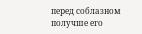перед соблазном получше его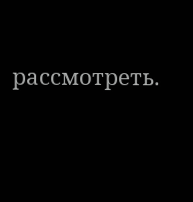рассмотреть.